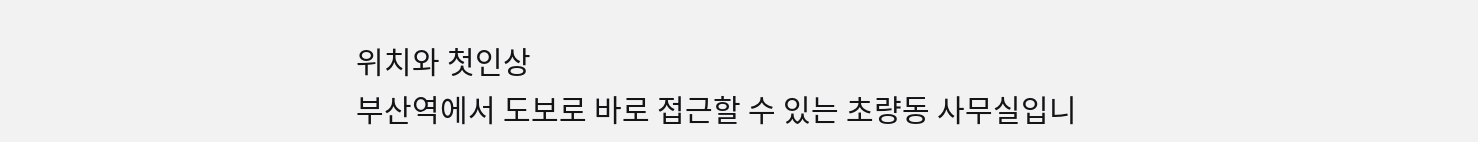위치와 첫인상
부산역에서 도보로 바로 접근할 수 있는 초량동 사무실입니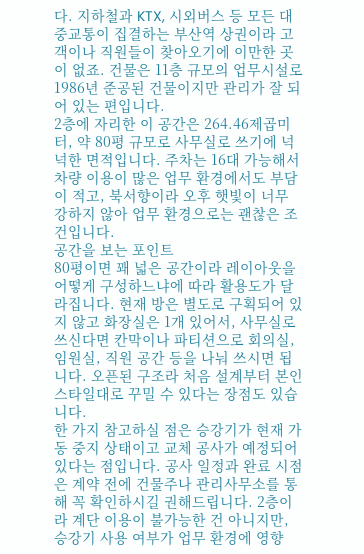다. 지하철과 KTX, 시외버스 등 모든 대중교통이 집결하는 부산역 상권이라 고객이나 직원들이 찾아오기에 이만한 곳이 없죠. 건물은 11층 규모의 업무시설로 1986년 준공된 건물이지만 관리가 잘 되어 있는 편입니다.
2층에 자리한 이 공간은 264.46제곱미터, 약 80평 규모로 사무실로 쓰기에 넉넉한 면적입니다. 주차는 16대 가능해서 차량 이용이 많은 업무 환경에서도 부담이 적고, 북서향이라 오후 햇빛이 너무 강하지 않아 업무 환경으로는 괜찮은 조건입니다.
공간을 보는 포인트
80평이면 꽤 넓은 공간이라 레이아웃을 어떻게 구성하느냐에 따라 활용도가 달라집니다. 현재 방은 별도로 구획되어 있지 않고 화장실은 1개 있어서, 사무실로 쓰신다면 칸막이나 파티션으로 회의실, 임원실, 직원 공간 등을 나눠 쓰시면 됩니다. 오픈된 구조라 처음 설계부터 본인 스타일대로 꾸밀 수 있다는 장점도 있습니다.
한 가지 참고하실 점은 승강기가 현재 가동 중지 상태이고 교체 공사가 예정되어 있다는 점입니다. 공사 일정과 완료 시점은 계약 전에 건물주나 관리사무소를 통해 꼭 확인하시길 권해드립니다. 2층이라 계단 이용이 불가능한 건 아니지만, 승강기 사용 여부가 업무 환경에 영향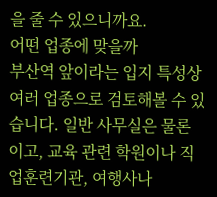을 줄 수 있으니까요.
어떤 업종에 맞을까
부산역 앞이라는 입지 특성상 여러 업종으로 검토해볼 수 있습니다. 일반 사무실은 물론이고, 교육 관련 학원이나 직업훈련기관, 여행사나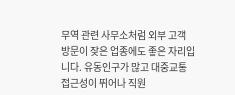무역 관련 사무소처럼 외부 고객 방문이 잦은 업종에도 좋은 자리입니다. 유동인구가 많고 대중교통 접근성이 뛰어나 직원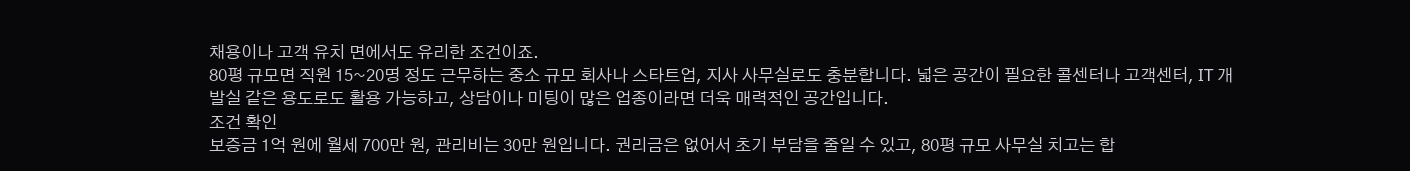채용이나 고객 유치 면에서도 유리한 조건이죠.
80평 규모면 직원 15~20명 정도 근무하는 중소 규모 회사나 스타트업, 지사 사무실로도 충분합니다. 넓은 공간이 필요한 콜센터나 고객센터, IT 개발실 같은 용도로도 활용 가능하고, 상담이나 미팅이 많은 업종이라면 더욱 매력적인 공간입니다.
조건 확인
보증금 1억 원에 월세 700만 원, 관리비는 30만 원입니다. 권리금은 없어서 초기 부담을 줄일 수 있고, 80평 규모 사무실 치고는 합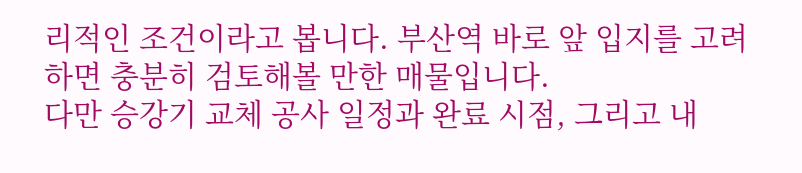리적인 조건이라고 봅니다. 부산역 바로 앞 입지를 고려하면 충분히 검토해볼 만한 매물입니다.
다만 승강기 교체 공사 일정과 완료 시점, 그리고 내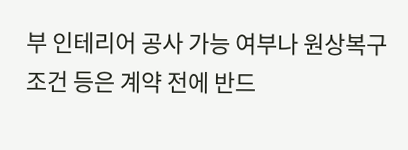부 인테리어 공사 가능 여부나 원상복구 조건 등은 계약 전에 반드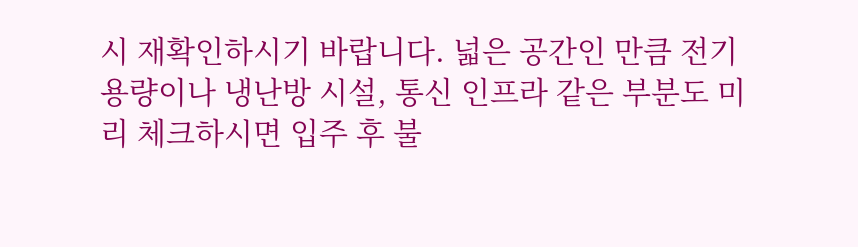시 재확인하시기 바랍니다. 넓은 공간인 만큼 전기 용량이나 냉난방 시설, 통신 인프라 같은 부분도 미리 체크하시면 입주 후 불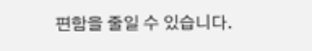편함을 줄일 수 있습니다.